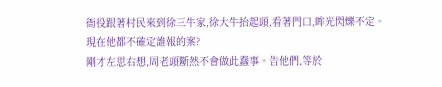衙役跟著村民來到徐三牛家,徐大牛抬起頭,看著門口,眸光閃爍不定。
現在他都不確定誰報的案?
剛才左思右想,周老頭斷然不會做此蠢事。告他們,等於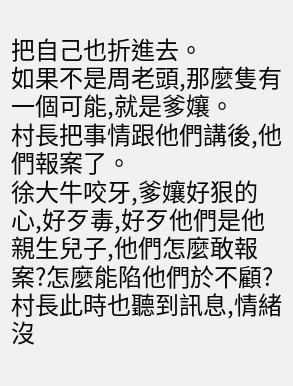把自己也折進去。
如果不是周老頭,那麼隻有一個可能,就是爹孃。
村長把事情跟他們講後,他們報案了。
徐大牛咬牙,爹孃好狠的心,好歹毒,好歹他們是他親生兒子,他們怎麼敢報案?怎麼能陷他們於不顧?
村長此時也聽到訊息,情緒沒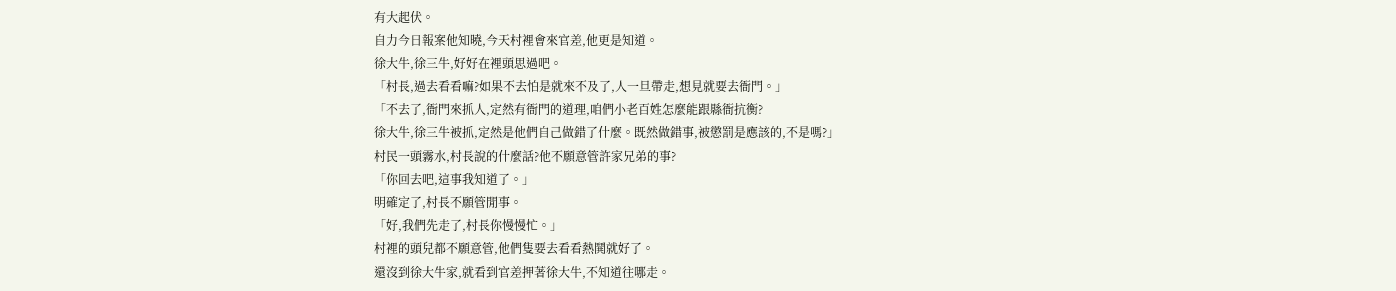有大起伏。
自力今日報案他知曉,今天村裡會來官差,他更是知道。
徐大牛,徐三牛,好好在裡頭思過吧。
「村長,過去看看嘛?如果不去怕是就來不及了,人一旦帶走,想見就要去衙門。」
「不去了,衙門來抓人,定然有衙門的道理,咱們小老百姓怎麼能跟縣衙抗衡?
徐大牛,徐三牛被抓,定然是他們自己做錯了什麼。既然做錯事,被懲罰是應該的,不是嗎?」
村民一頭霧水,村長說的什麼話?他不願意管許家兄弟的事?
「你回去吧,這事我知道了。」
明確定了,村長不願管閒事。
「好,我們先走了,村長你慢慢忙。」
村裡的頭兒都不願意管,他們隻要去看看熱鬨就好了。
還沒到徐大牛家,就看到官差押著徐大牛,不知道往哪走。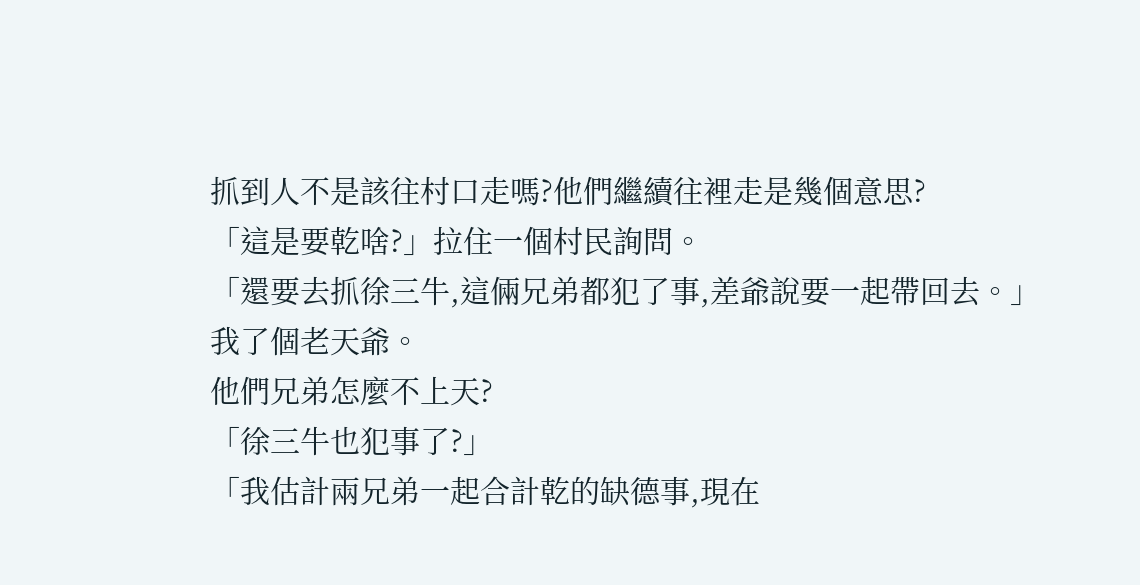抓到人不是該往村口走嗎?他們繼續往裡走是幾個意思?
「這是要乾啥?」拉住一個村民詢問。
「還要去抓徐三牛,這倆兄弟都犯了事,差爺說要一起帶回去。」
我了個老天爺。
他們兄弟怎麼不上天?
「徐三牛也犯事了?」
「我估計兩兄弟一起合計乾的缺德事,現在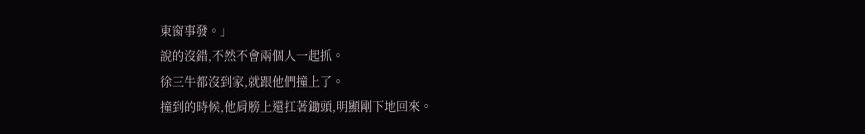東窗事發。」
說的沒錯,不然不會兩個人一起抓。
徐三牛都沒到家,就跟他們撞上了。
撞到的時候,他肩膀上還扛著鋤頭,明顯剛下地回來。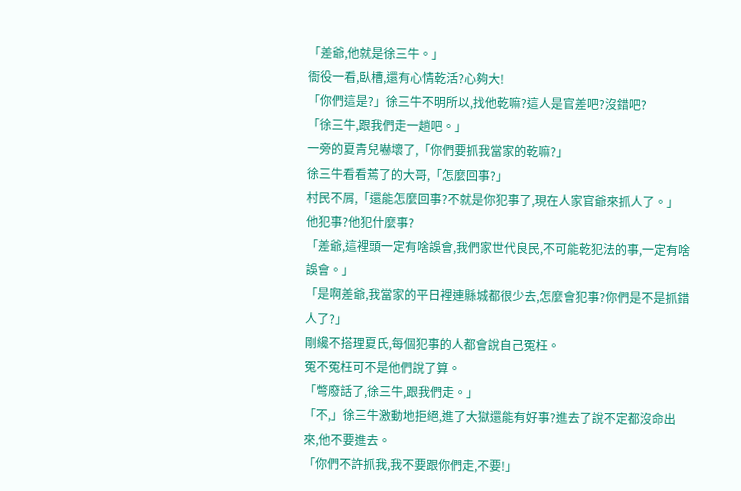「差爺,他就是徐三牛。」
衙役一看,臥槽,還有心情乾活?心夠大!
「你們這是?」徐三牛不明所以,找他乾嘛?這人是官差吧?沒錯吧?
「徐三牛,跟我們走一趟吧。」
一旁的夏青兒嚇壞了,「你們要抓我當家的乾嘛?」
徐三牛看看蔫了的大哥,「怎麼回事?」
村民不屑,「還能怎麼回事?不就是你犯事了,現在人家官爺來抓人了。」
他犯事?他犯什麼事?
「差爺,這裡頭一定有啥誤會,我們家世代良民,不可能乾犯法的事,一定有啥誤會。」
「是啊差爺,我當家的平日裡連縣城都很少去,怎麼會犯事?你們是不是抓錯人了?」
剛纔不搭理夏氏,每個犯事的人都會說自己冤枉。
冤不冤枉可不是他們說了算。
「彆廢話了,徐三牛,跟我們走。」
「不,」徐三牛激動地拒絕,進了大獄還能有好事?進去了說不定都沒命出來,他不要進去。
「你們不許抓我,我不要跟你們走,不要!」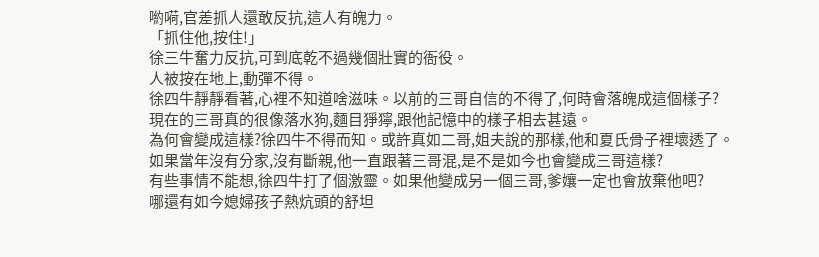喲嗬,官差抓人還敢反抗,這人有魄力。
「抓住他,按住!」
徐三牛奮力反抗,可到底乾不過幾個壯實的衙役。
人被按在地上,動彈不得。
徐四牛靜靜看著,心裡不知道啥滋味。以前的三哥自信的不得了,何時會落魄成這個樣子?
現在的三哥真的很像落水狗,麵目猙獰,跟他記憶中的樣子相去甚遠。
為何會變成這樣?徐四牛不得而知。或許真如二哥,姐夫說的那樣,他和夏氏骨子裡壞透了。
如果當年沒有分家,沒有斷親,他一直跟著三哥混,是不是如今也會變成三哥這樣?
有些事情不能想,徐四牛打了個激靈。如果他變成另一個三哥,爹孃一定也會放棄他吧?
哪還有如今媳婦孩子熱炕頭的舒坦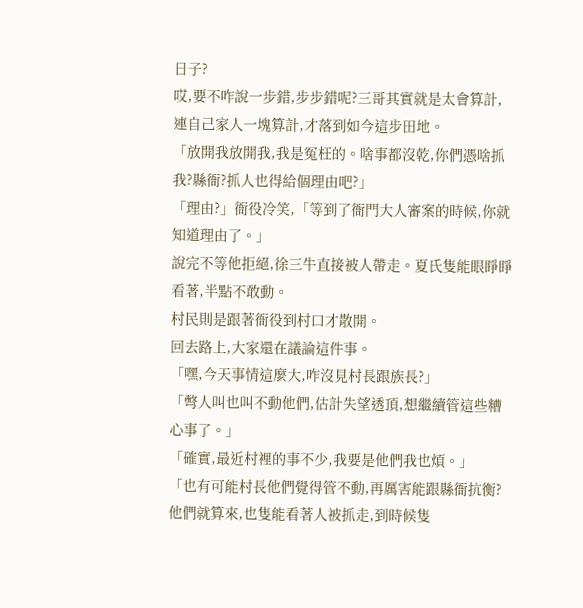日子?
哎,要不咋說一步錯,步步錯呢?三哥其實就是太會算計,連自己家人一塊算計,才落到如今這步田地。
「放開我放開我,我是冤枉的。啥事都沒乾,你們憑啥抓我?縣衙?抓人也得給個理由吧?」
「理由?」衙役冷笑,「等到了衙門大人審案的時候,你就知道理由了。」
說完不等他拒絕,徐三牛直接被人帶走。夏氏隻能眼睜睜看著,半點不敢動。
村民則是跟著衙役到村口才散開。
回去路上,大家還在議論這件事。
「嘿,今天事情這麼大,咋沒見村長跟族長?」
「彆人叫也叫不動他們,估計失望透頂,想繼續管這些糟心事了。」
「確實,最近村裡的事不少,我要是他們我也煩。」
「也有可能村長他們覺得管不動,再厲害能跟縣衙抗衡?他們就算來,也隻能看著人被抓走,到時候隻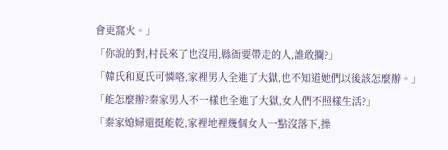會更窩火。」
「你說的對,村長來了也沒用,縣衙要帶走的人,誰敢攔?」
「韓氏和夏氏可憐咯,家裡男人全進了大獄,也不知道她們以後該怎麼辦。」
「能怎麼辦?秦家男人不一樣也全進了大獄,女人們不照樣生活?」
「秦家媳婦還挺能乾,家裡地裡幾個女人一點沒落下,操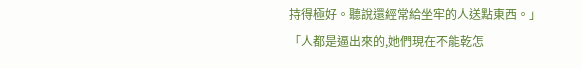持得極好。聽說還經常給坐牢的人送點東西。」
「人都是逼出來的,她們現在不能乾怎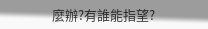麼辦?有誰能指望?